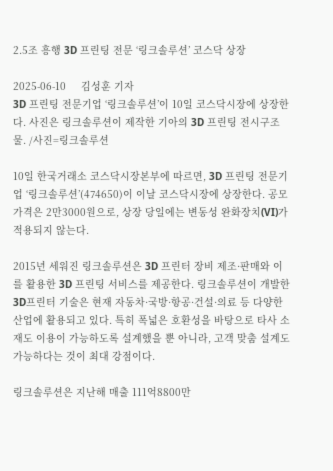2.5조 흥행 3D 프린팅 전문 ‘링크솔루션’ 코스닥 상장

2025-06-10     김성훈 기자
3D 프린팅 전문기업 ‘링크솔루션’이 10일 코스닥시장에 상장한다. 사진은 링크솔루션이 제작한 기아의 3D 프린팅 전시구조물. /사진=링크솔루션

10일 한국거래소 코스닥시장본부에 따르면, 3D 프린팅 전문기업 ‘링크솔루션’(474650)이 이날 코스닥시장에 상장한다. 공모가격은 2만3000원으로, 상장 당일에는 변동성 완화장치(VI)가 적용되지 않는다.

2015년 세워진 링크솔루션은 3D 프린터 장비 제조·판매와 이를 활용한 3D 프린팅 서비스를 제공한다. 링크솔루션이 개발한 3D프린터 기술은 현재 자동차·국방·항공·건설·의료 등 다양한 산업에 활용되고 있다. 특히 폭넓은 호환성을 바탕으로 타사 소재도 이용이 가능하도록 설계했을 뿐 아니라, 고객 맞춤 설계도 가능하다는 것이 최대 강점이다.

링크솔루션은 지난해 매출 111억8800만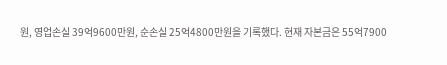원, 영업손실 39억9600만원, 순손실 25억4800만원을 기록했다. 현재 자본금은 55억7900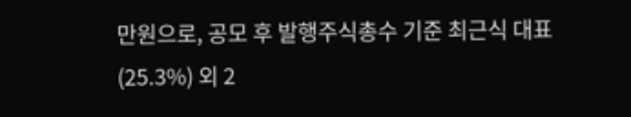만원으로, 공모 후 발행주식총수 기준 최근식 대표(25.3%) 외 2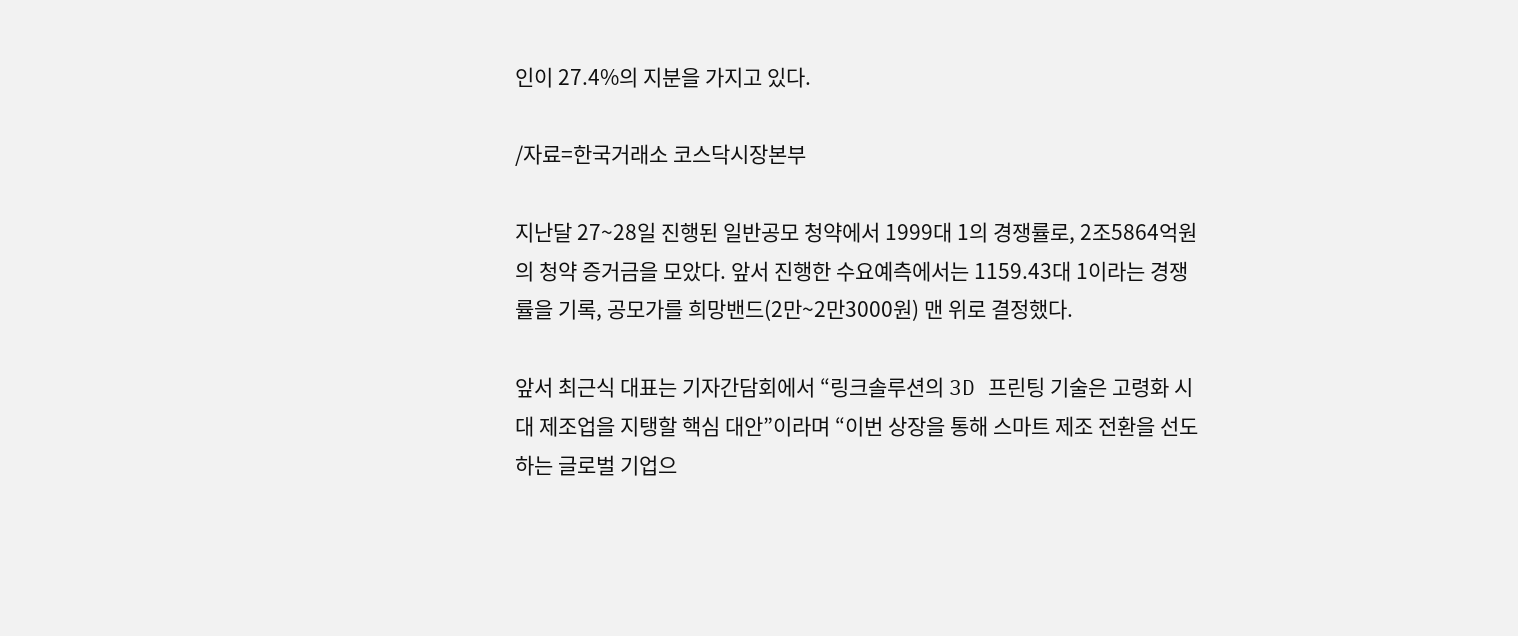인이 27.4%의 지분을 가지고 있다.

/자료=한국거래소 코스닥시장본부

지난달 27~28일 진행된 일반공모 청약에서 1999대 1의 경쟁률로, 2조5864억원의 청약 증거금을 모았다. 앞서 진행한 수요예측에서는 1159.43대 1이라는 경쟁률을 기록, 공모가를 희망밴드(2만~2만3000원) 맨 위로 결정했다.

앞서 최근식 대표는 기자간담회에서 “링크솔루션의 3D 프린팅 기술은 고령화 시대 제조업을 지탱할 핵심 대안”이라며 “이번 상장을 통해 스마트 제조 전환을 선도하는 글로벌 기업으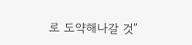로 도약해나갈 것”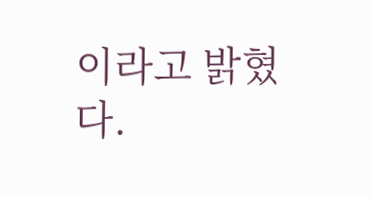이라고 밝혔다.